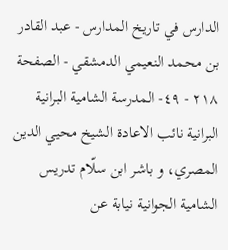الدارس في تاريخ المدارس - عبد القادر بن محمد النعيمي الدمشقي - الصفحة ٢١٨ - ٤٩- المدرسة الشامية البرانية
البرانية نائب الاعادة الشيخ محيي الدين المصري، و باشر ابن سلّام تدريس الشامية الجوانية نيابة عن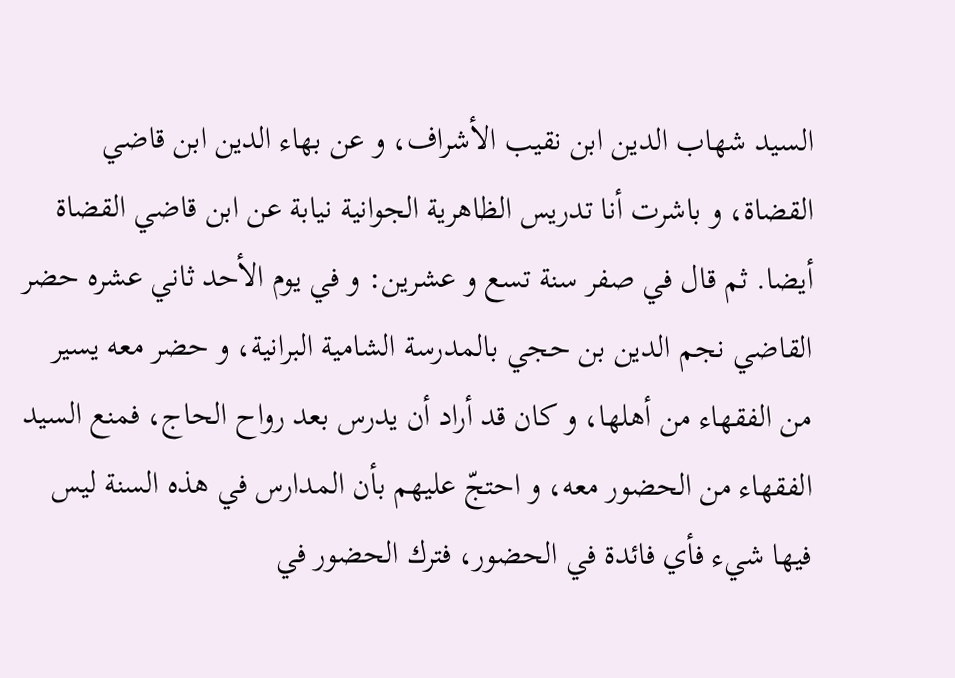السيد شهاب الدين ابن نقيب الأشراف، و عن بهاء الدين ابن قاضي القضاة، و باشرت أنا تدريس الظاهرية الجوانية نيابة عن ابن قاضي القضاة أيضا. ثم قال في صفر سنة تسع و عشرين: و في يوم الأحد ثاني عشره حضر القاضي نجم الدين بن حجي بالمدرسة الشامية البرانية، و حضر معه يسير من الفقهاء من أهلها، و كان قد أراد أن يدرس بعد رواح الحاج، فمنع السيد الفقهاء من الحضور معه، و احتجّ عليهم بأن المدارس في هذه السنة ليس فيها شيء فأي فائدة في الحضور، فترك الحضور في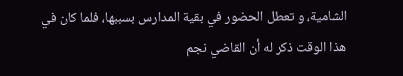الشامية، و تعطل الحضور في بقية المدارس بسببها، فلما كان في هذا الوقت ذكر له أن القاضي نجم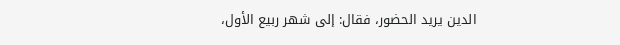الدين يريد الحضور، فقال: إلى شهر ربيع الأول،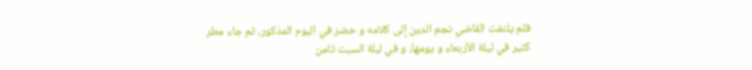فلم يلتفت القاضي نجم الدين إلى كلامه و حضر في اليوم المذكور، ثم جاء مطر كثير في ليلة الأربعاء و يومها، و في ليلة السبت ثامن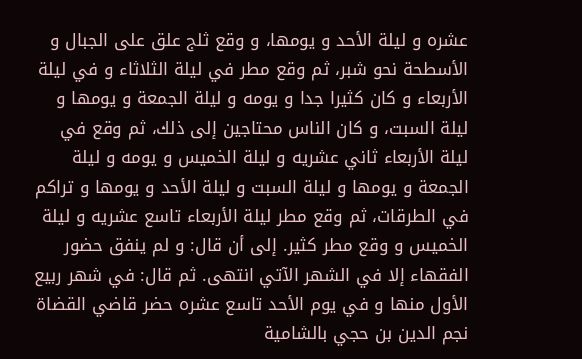عشره و ليلة الأحد و يومها، و وقع ثلج علق على الجبال و الأسطحة نحو شبر، ثم وقع مطر في ليلة الثلاثاء و في ليلة الأربعاء و كان كثيرا جدا و يومه و ليلة الجمعة و يومها و ليلة السبت، و كان الناس محتاجين إلى ذلك، ثم وقع في ليلة الأربعاء ثاني عشريه و ليلة الخميس و يومه و ليلة الجمعة و يومها و ليلة السبت و ليلة الأحد و يومها و تراكم في الطرقات، ثم وقع مطر ليلة الأربعاء تاسع عشريه و ليلة الخميس و وقع مطر كثير. إلى أن قال: و لم ينفق حضور الفقهاء إلا في الشهر الآتي انتهى. ثم قال: في شهر ربيع الأول منها و في يوم الأحد تاسع عشره حضر قاضي القضاة نجم الدين بن حجي بالشامية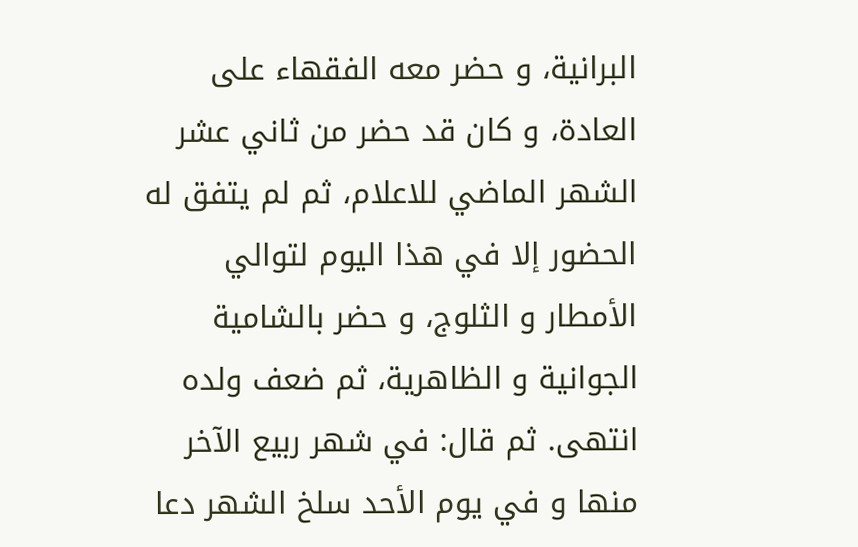البرانية، و حضر معه الفقهاء على العادة، و كان قد حضر من ثاني عشر الشهر الماضي للاعلام، ثم لم يتفق له الحضور إلا في هذا اليوم لتوالي الأمطار و الثلوج، و حضر بالشامية الجوانية و الظاهرية، ثم ضعف ولده انتهى. ثم قال: في شهر ربيع الآخر منها و في يوم الأحد سلخ الشهر دعا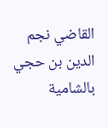القاضي نجم الدين بن حجي بالشامية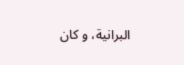البرانية، و كان